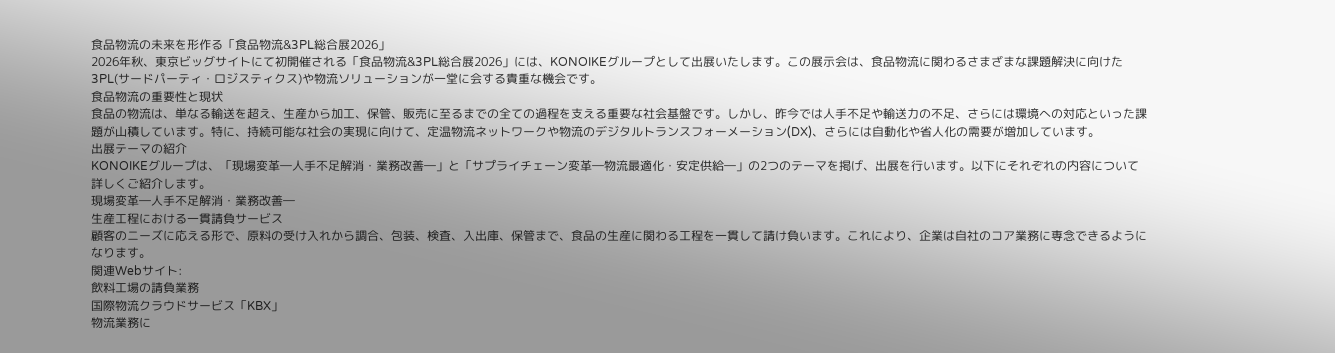食品物流の未来を形作る「食品物流&3PL総合展2026」
2026年秋、東京ビッグサイトにて初開催される「食品物流&3PL総合展2026」には、KONOIKEグループとして出展いたします。この展示会は、食品物流に関わるさまざまな課題解決に向けた3PL(サードパーティ・ロジスティクス)や物流ソリューションが一堂に会する貴重な機会です。
食品物流の重要性と現状
食品の物流は、単なる輸送を超え、生産から加工、保管、販売に至るまでの全ての過程を支える重要な社会基盤です。しかし、昨今では人手不足や輸送力の不足、さらには環境への対応といった課題が山積しています。特に、持続可能な社会の実現に向けて、定温物流ネットワークや物流のデジタルトランスフォーメーション(DX)、さらには自動化や省人化の需要が増加しています。
出展テーマの紹介
KONOIKEグループは、「現場変革―人手不足解消・業務改善―」と「サプライチェーン変革―物流最適化・安定供給―」の2つのテーマを掲げ、出展を行います。以下にそれぞれの内容について詳しくご紹介します。
現場変革―人手不足解消・業務改善―
生産工程における一貫請負サービス
顧客のニーズに応える形で、原料の受け入れから調合、包装、検査、入出庫、保管まで、食品の生産に関わる工程を一貫して請け負います。これにより、企業は自社のコア業務に専念できるようになります。
関連Webサイト:
飲料工場の請負業務
国際物流クラウドサービス「KBX」
物流業務に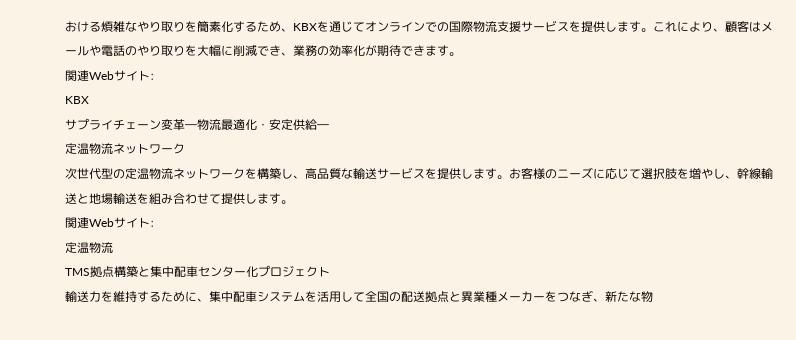おける煩雑なやり取りを簡素化するため、KBXを通じてオンラインでの国際物流支援サービスを提供します。これにより、顧客はメールや電話のやり取りを大幅に削減でき、業務の効率化が期待できます。
関連Webサイト:
KBX
サプライチェーン変革―物流最適化・安定供給―
定温物流ネットワーク
次世代型の定温物流ネットワークを構築し、高品質な輸送サービスを提供します。お客様のニーズに応じて選択肢を増やし、幹線輸送と地場輸送を組み合わせて提供します。
関連Webサイト:
定温物流
TMS拠点構築と集中配車センター化プロジェクト
輸送力を維持するために、集中配車システムを活用して全国の配送拠点と異業種メーカーをつなぎ、新たな物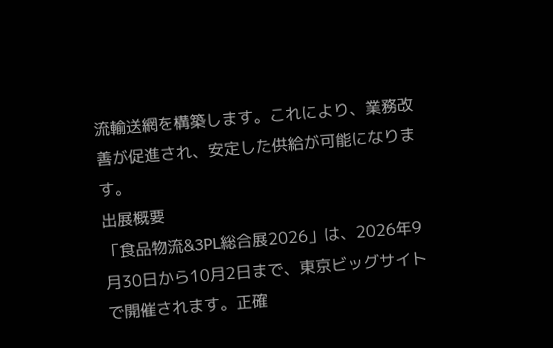流輸送網を構築します。これにより、業務改善が促進され、安定した供給が可能になります。
出展概要
「食品物流&3PL総合展2026」は、2026年9月30日から10月2日まで、東京ビッグサイトで開催されます。正確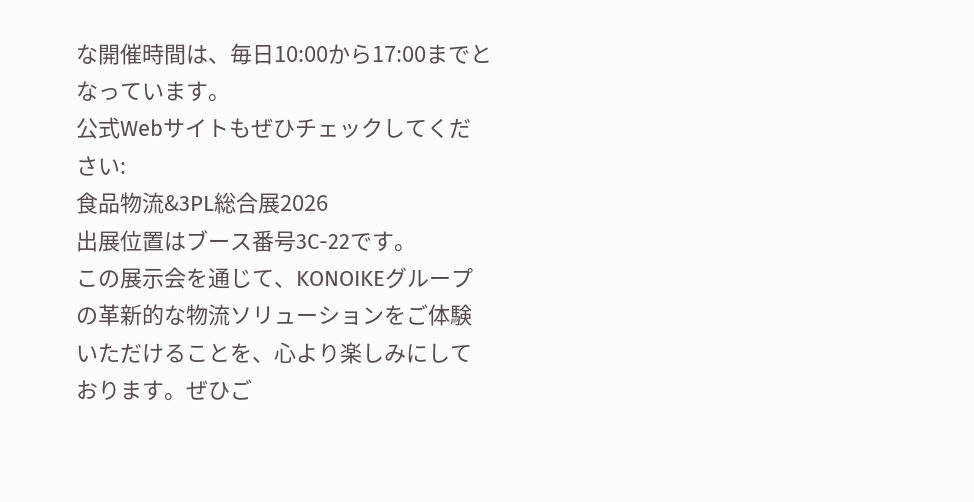な開催時間は、毎日10:00から17:00までとなっています。
公式Webサイトもぜひチェックしてください:
食品物流&3PL総合展2026
出展位置はブース番号3C-22です。
この展示会を通じて、KONOIKEグループの革新的な物流ソリューションをご体験いただけることを、心より楽しみにしております。ぜひご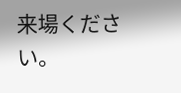来場ください。